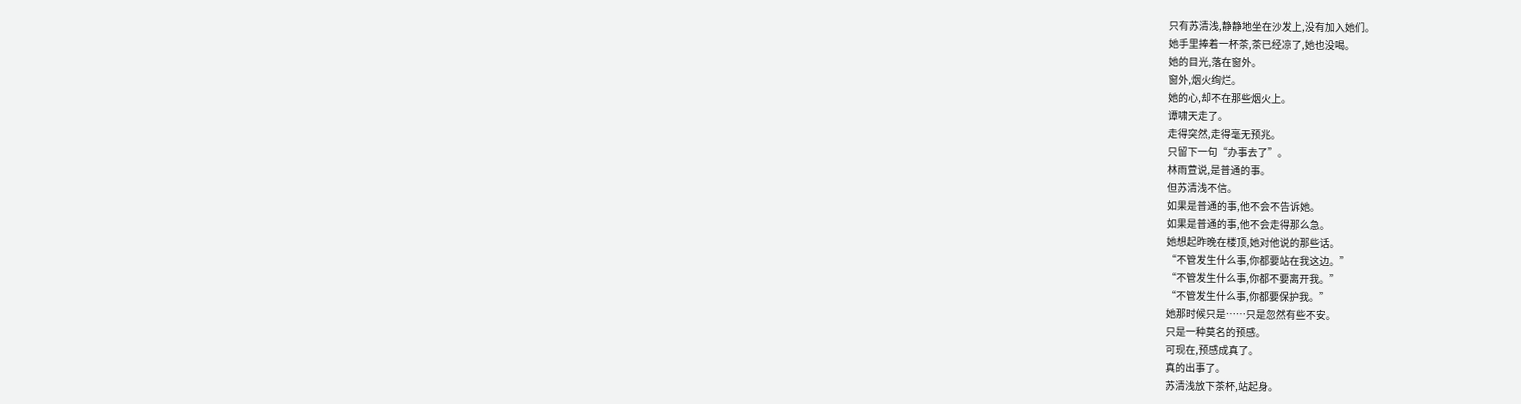只有苏清浅,静静地坐在沙发上,没有加入她们。
她手里捧着一杯茶,茶已经凉了,她也没喝。
她的目光,落在窗外。
窗外,烟火绚烂。
她的心,却不在那些烟火上。
谭啸天走了。
走得突然,走得毫无预兆。
只留下一句“办事去了”。
林雨萱说,是普通的事。
但苏清浅不信。
如果是普通的事,他不会不告诉她。
如果是普通的事,他不会走得那么急。
她想起昨晚在楼顶,她对他说的那些话。
“不管发生什么事,你都要站在我这边。”
“不管发生什么事,你都不要离开我。”
“不管发生什么事,你都要保护我。”
她那时候只是……只是忽然有些不安。
只是一种莫名的预感。
可现在,预感成真了。
真的出事了。
苏清浅放下茶杯,站起身。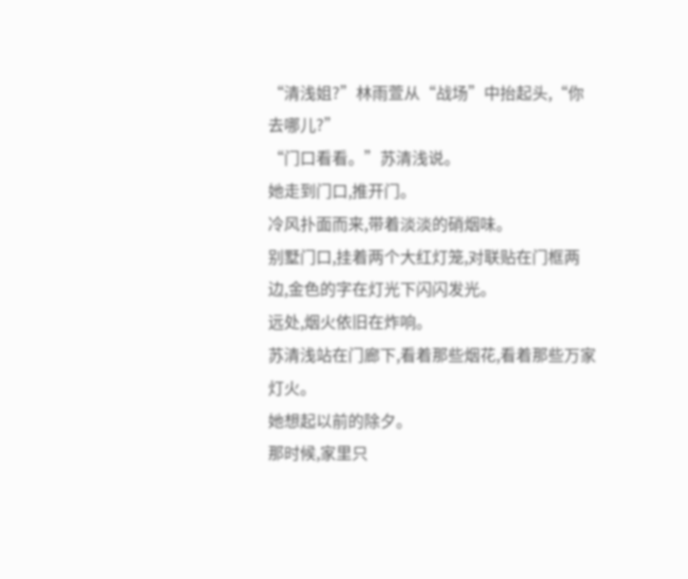“清浅姐?”林雨萱从“战场”中抬起头,“你去哪儿?”
“门口看看。”苏清浅说。
她走到门口,推开门。
冷风扑面而来,带着淡淡的硝烟味。
别墅门口,挂着两个大红灯笼,对联贴在门框两边,金色的字在灯光下闪闪发光。
远处,烟火依旧在炸响。
苏清浅站在门廊下,看着那些烟花,看着那些万家灯火。
她想起以前的除夕。
那时候,家里只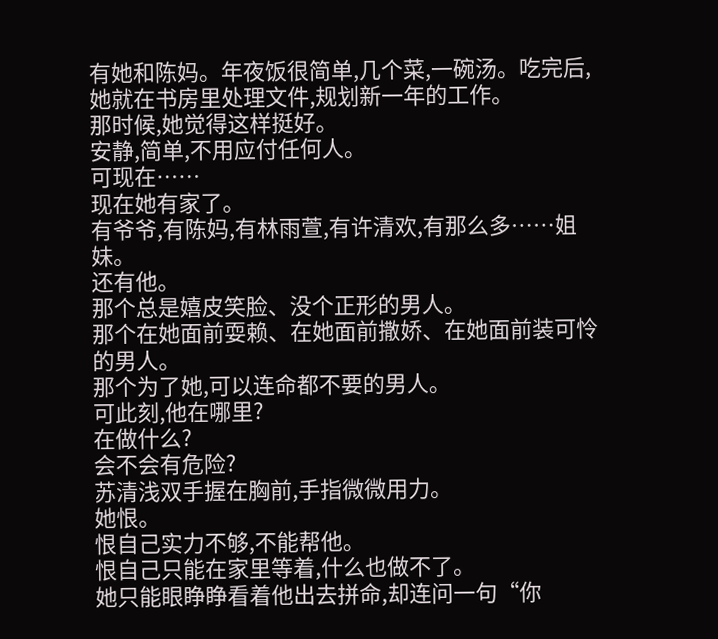有她和陈妈。年夜饭很简单,几个菜,一碗汤。吃完后,她就在书房里处理文件,规划新一年的工作。
那时候,她觉得这样挺好。
安静,简单,不用应付任何人。
可现在……
现在她有家了。
有爷爷,有陈妈,有林雨萱,有许清欢,有那么多……姐妹。
还有他。
那个总是嬉皮笑脸、没个正形的男人。
那个在她面前耍赖、在她面前撒娇、在她面前装可怜的男人。
那个为了她,可以连命都不要的男人。
可此刻,他在哪里?
在做什么?
会不会有危险?
苏清浅双手握在胸前,手指微微用力。
她恨。
恨自己实力不够,不能帮他。
恨自己只能在家里等着,什么也做不了。
她只能眼睁睁看着他出去拼命,却连问一句“你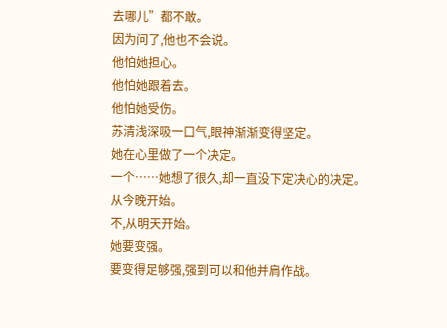去哪儿”都不敢。
因为问了,他也不会说。
他怕她担心。
他怕她跟着去。
他怕她受伤。
苏清浅深吸一口气,眼神渐渐变得坚定。
她在心里做了一个决定。
一个……她想了很久,却一直没下定决心的决定。
从今晚开始。
不,从明天开始。
她要变强。
要变得足够强,强到可以和他并肩作战。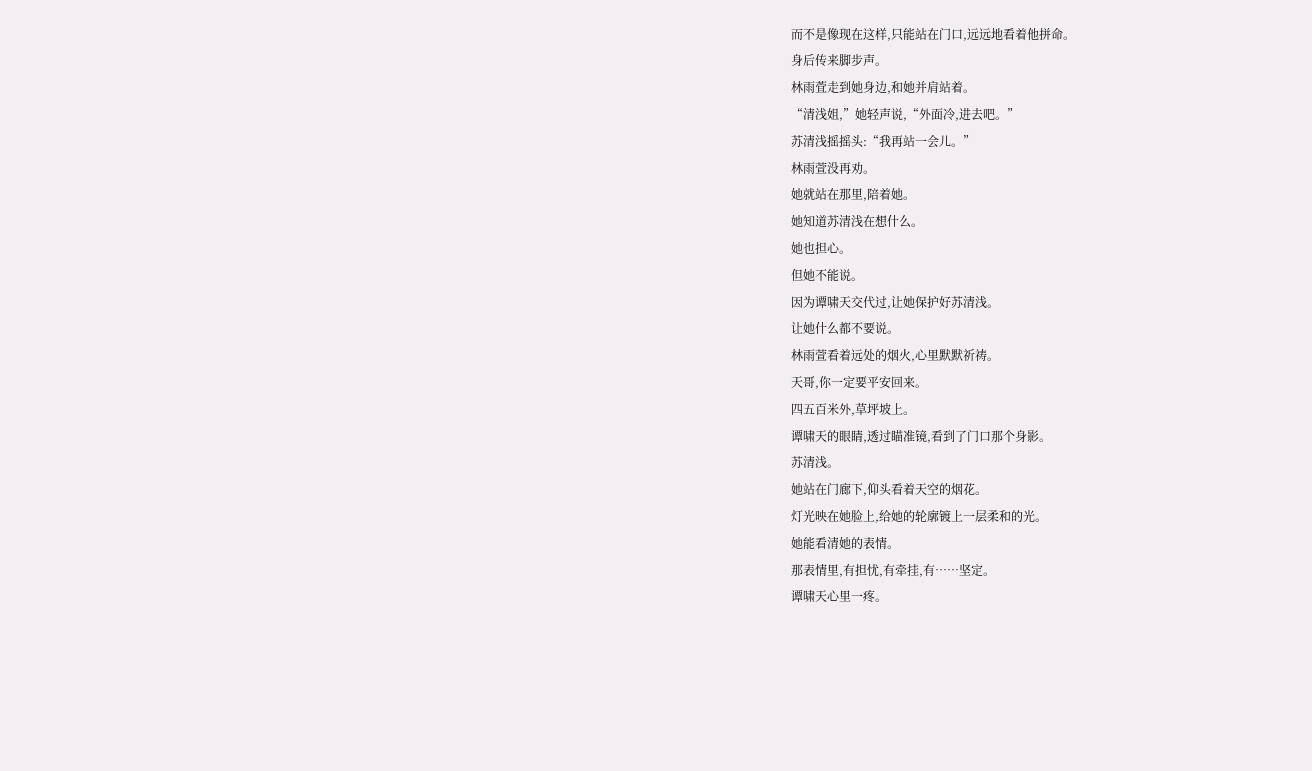而不是像现在这样,只能站在门口,远远地看着他拼命。
身后传来脚步声。
林雨萓走到她身边,和她并肩站着。
“清浅姐,”她轻声说,“外面冷,进去吧。”
苏清浅摇摇头:“我再站一会儿。”
林雨萱没再劝。
她就站在那里,陪着她。
她知道苏清浅在想什么。
她也担心。
但她不能说。
因为谭啸天交代过,让她保护好苏清浅。
让她什么都不要说。
林雨萱看着远处的烟火,心里默默祈祷。
天哥,你一定要平安回来。
四五百米外,草坪坡上。
谭啸天的眼睛,透过瞄准镜,看到了门口那个身影。
苏清浅。
她站在门廊下,仰头看着天空的烟花。
灯光映在她脸上,给她的轮廓镀上一层柔和的光。
她能看清她的表情。
那表情里,有担忧,有牵挂,有……坚定。
谭啸天心里一疼。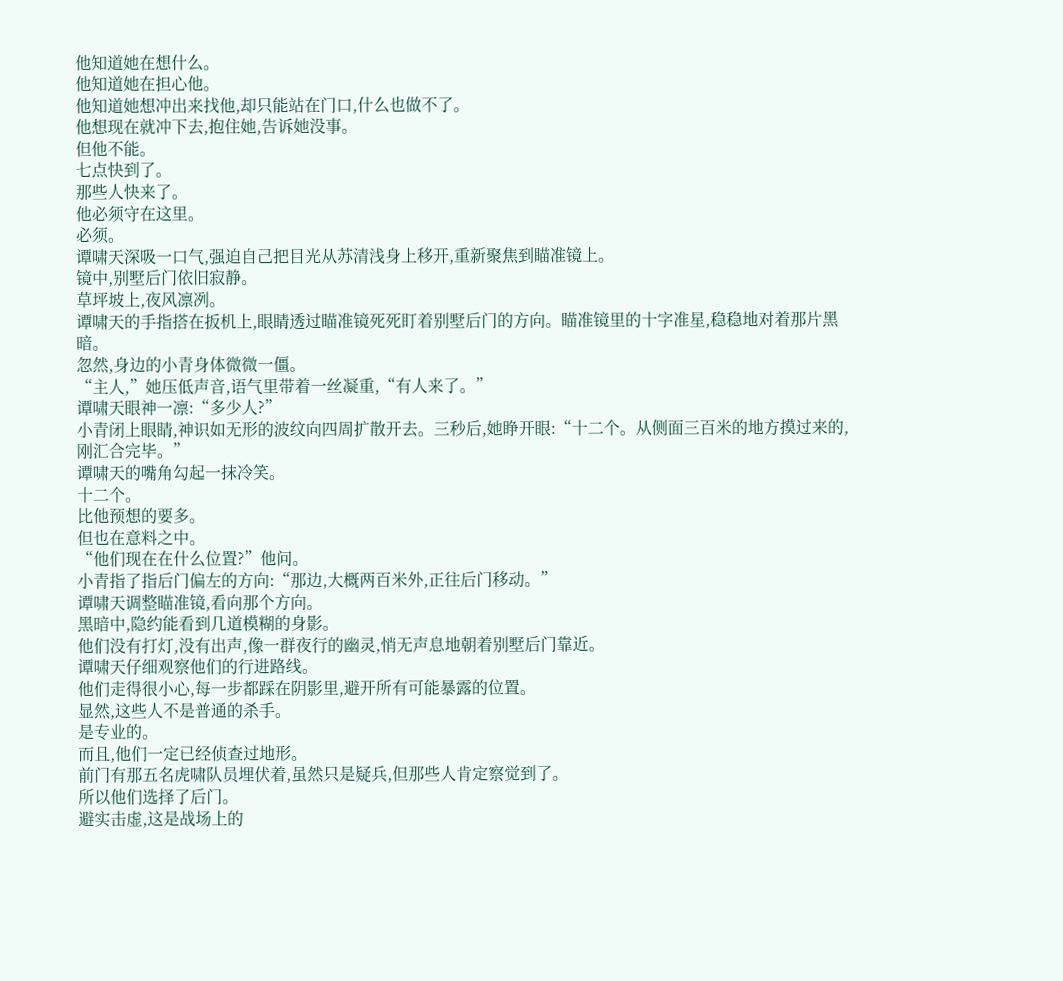他知道她在想什么。
他知道她在担心他。
他知道她想冲出来找他,却只能站在门口,什么也做不了。
他想现在就冲下去,抱住她,告诉她没事。
但他不能。
七点快到了。
那些人快来了。
他必须守在这里。
必须。
谭啸天深吸一口气,强迫自己把目光从苏清浅身上移开,重新聚焦到瞄准镜上。
镜中,别墅后门依旧寂静。
草坪坡上,夜风凛冽。
谭啸天的手指搭在扳机上,眼睛透过瞄准镜死死盯着别墅后门的方向。瞄准镜里的十字准星,稳稳地对着那片黑暗。
忽然,身边的小青身体微微一僵。
“主人,”她压低声音,语气里带着一丝凝重,“有人来了。”
谭啸天眼神一凛:“多少人?”
小青闭上眼睛,神识如无形的波纹向四周扩散开去。三秒后,她睁开眼:“十二个。从侧面三百米的地方摸过来的,刚汇合完毕。”
谭啸天的嘴角勾起一抹冷笑。
十二个。
比他预想的要多。
但也在意料之中。
“他们现在在什么位置?”他问。
小青指了指后门偏左的方向:“那边,大概两百米外,正往后门移动。”
谭啸天调整瞄准镜,看向那个方向。
黑暗中,隐约能看到几道模糊的身影。
他们没有打灯,没有出声,像一群夜行的幽灵,悄无声息地朝着别墅后门靠近。
谭啸天仔细观察他们的行进路线。
他们走得很小心,每一步都踩在阴影里,避开所有可能暴露的位置。
显然,这些人不是普通的杀手。
是专业的。
而且,他们一定已经侦查过地形。
前门有那五名虎啸队员埋伏着,虽然只是疑兵,但那些人肯定察觉到了。
所以他们选择了后门。
避实击虚,这是战场上的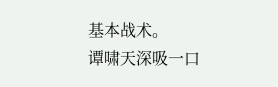基本战术。
谭啸天深吸一口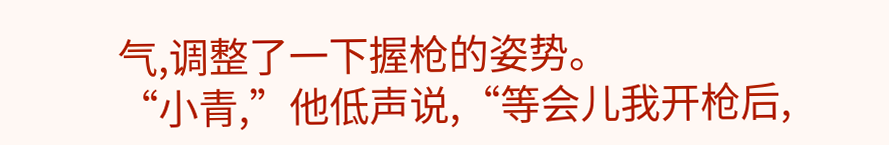气,调整了一下握枪的姿势。
“小青,”他低声说,“等会儿我开枪后,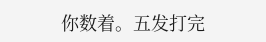你数着。五发打完